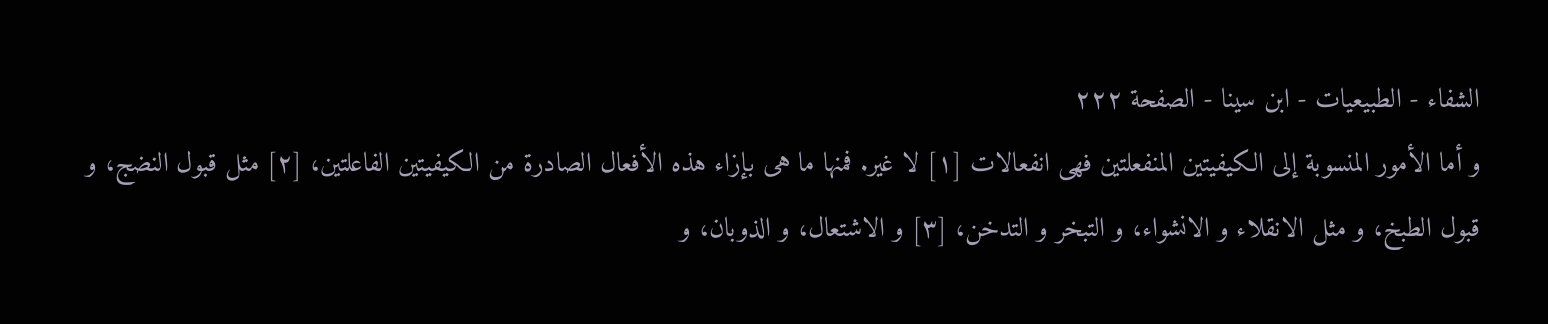الشفاء - الطبيعيات - ابن سينا - الصفحة ٢٢٢
و أما الأمور المنسوبة إلى الكيفيتين المنفعلتين فهى انفعالات [١] لا غير. فمنها ما هى بإزاء هذه الأفعال الصادرة من الكيفيتين الفاعلتين، [٢] مثل قبول النضج، و قبول الطبخ، و مثل الانقلاء و الانشواء، و التبخر و التدخن، [٣] و الاشتعال، و الذوبان، و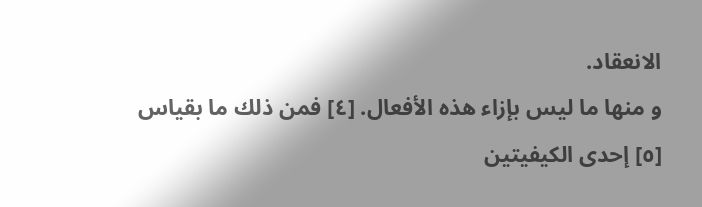الانعقاد.
و منها ما ليس بإزاء هذه الأفعال. [٤] فمن ذلك ما بقياس [٥] إحدى الكيفيتين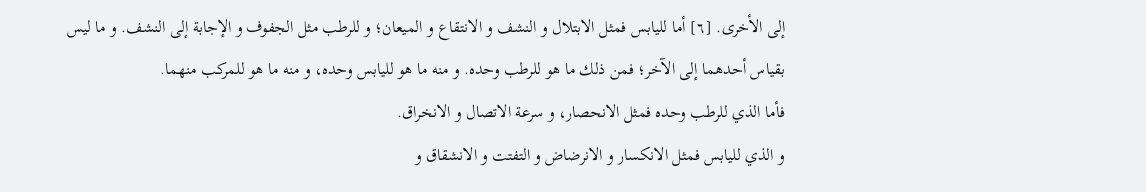إلى الأخرى. [٦] أما لليابس فمثل الابتلال و النشف و الانتقاع و الميعان؛ و للرطب مثل الجفوف و الإجابة إلى النشف. و ما ليس بقياس أحدهما إلى الآخر؛ فمن ذلك ما هو للرطب وحده. و منه ما هو لليابس وحده، و منه ما هو للمركب منهما.
فأما الذي للرطب وحده فمثل الانحصار، و سرعة الاتصال و الانخراق.
و الذي لليابس فمثل الانكسار و الانرضاض و التفتت و الانشقاق و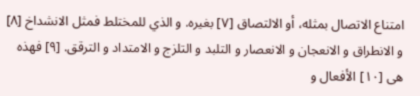امتناع الاتصال بمثله، أو الالتصاق [٧] بغيره. و الذي للمختلط فمثل الانشداخ [٨] و الانطراق و الانعجان و الانعصار و التلبد و التلزج و الامتداد و الترقق. [٩] فهذه هى [١٠] الأفعال و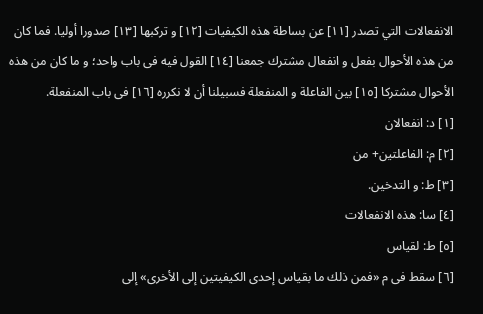الانفعالات التي تصدر [١١] عن بساطة هذه الكيفيات [١٢] و تركبها [١٣] صدورا أوليا. فما كان من هذه الأحوال بفعل و انفعال مشترك جمعنا [١٤] القول فيه فى باب واحد؛ و ما كان من هذه الأحوال مشتركا [١٥] بين الفاعلة و المنفعلة فسبيلنا أن لا نكرره [١٦] فى باب المنفعلة.
[١] د: انفعالان
[٢] م: الفاعلتين+ من
[٣] ط: و التدخين.
[٤] سا: هذه الانفعالات
[٥] ط: لقياس
[٦] سقط فى م «فمن ذلك ما بقياس إحدى الكيفيتين إلى الأخرى» إلى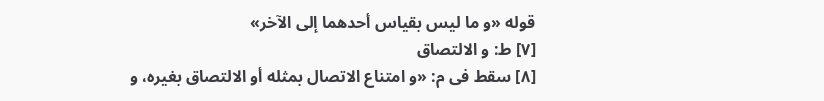قوله «و ما ليس بقياس أحدهما إلى الآخر»
[٧] ط: و الالتصاق
[٨] سقط فى م: «و امتناع الاتصال بمثله أو الالتصاق بغيره، و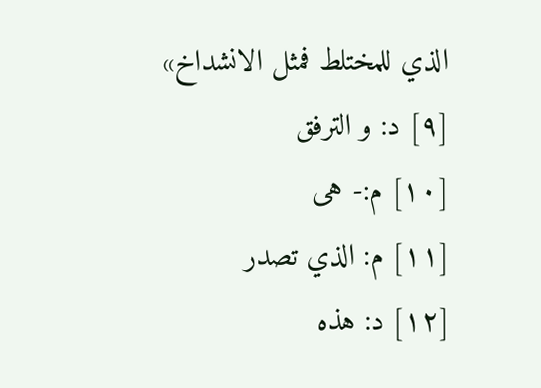الذي للمختلط فمثل الانشداخ»
[٩] د: و الترفق
[١٠] م:- هى
[١١] م: الذي تصدر
[١٢] د: هذه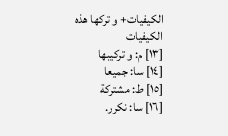الكيفيات+ و تركها هذه الكيفيات
[١٣] م: و تركيبها
[١٤] سا: جميعا
[١٥] ط: مشتركة
[١٦] سا: نكرر.